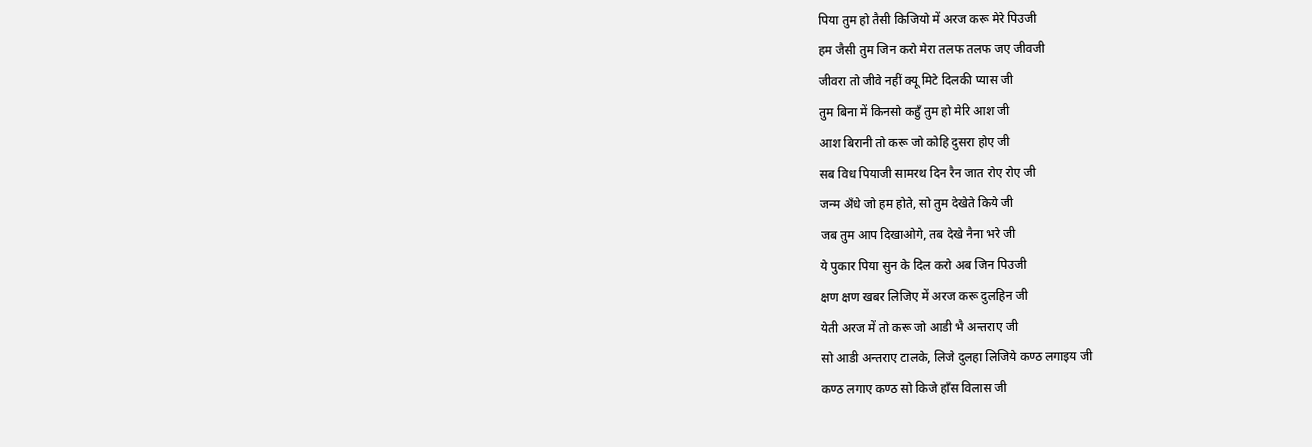पिया तुम हो तैसी किजियो में अरज करू मेरे पिउजी
हम जैसी तुम जिन करो मेरा तलफ तलफ जए जीवजी
जीवरा तो जीवे नहीं क्यू मिटे दिलकी प्यास जी
तुम बिना में किनसो कहुँ तुम हो मेरि आश जी
आश बिरानी तो करू जो कोहि दुसरा होए जी
सब विध पियाजी सामरथ दिन रैन जात रोए रोए जी
जन्म अँधे जो हम होते, सो तुम देखेते किये जी
जब तुम आप दिखाओगे, तब देखे नैना भरे जी
ये पुकार पिया सुन के दिल करो अब जिन पिउजी
क्षण क्षण खबर लिजिए में अरज करू दुलहिन जी
येती अरज में तो करू जो आडी भै अन्तराए जी
सो आडी अन्तराए टालके, लिजे दुलहा लिजिये कण्ठ लगाइय जी
कण्ठ लगाए कण्ठ सो किजे हाँस विलास जी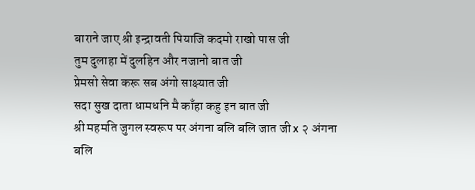बाराने जाए श्री इन्द्रावती पियाजि कदमो राखो पास जी
तुम दुलाहा में दुलहिन और नजानो बात जी
प्रेमसो सेवा करू सब अंगो साक्ष्यात जी
सदा सुख दाता धामधनि मै काँहा कहु इन बात जी
श्री महमति जुगल स्वरूप पर अंगना बलि बलि जात जी x २ अंगना बलि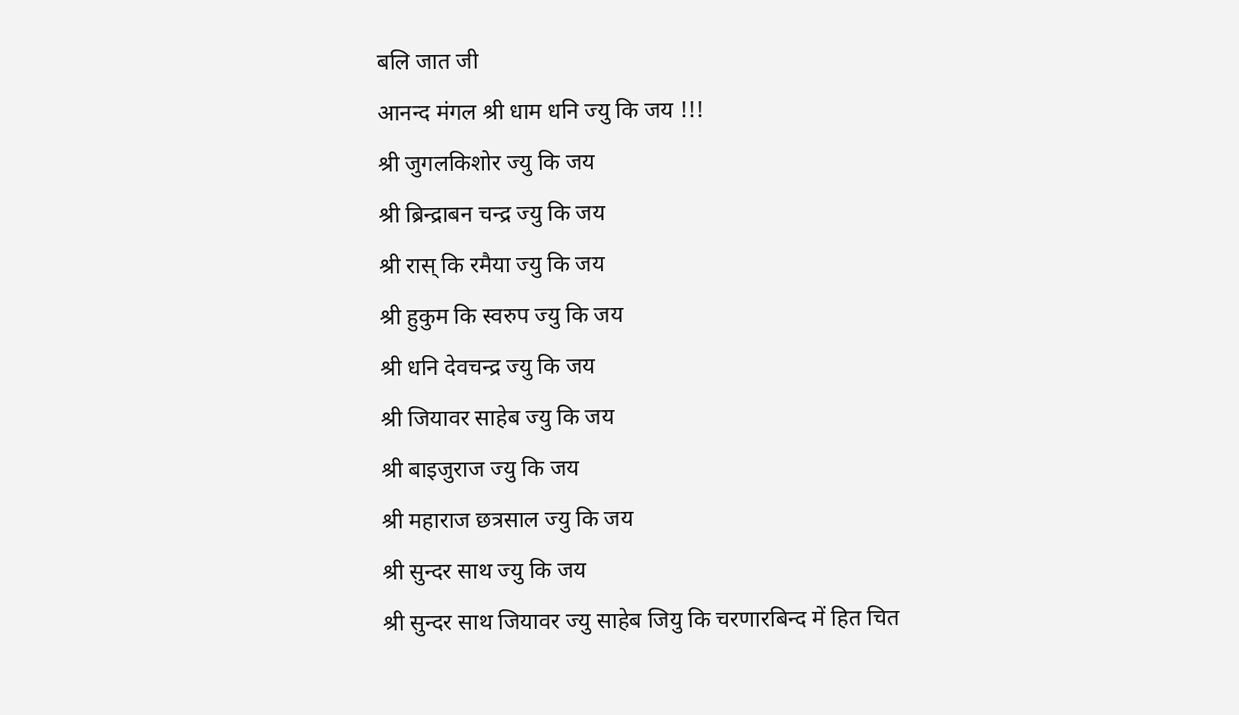बलि जात जी
आनन्द मंगल श्री धाम धनि ज्यु कि जय !!!
श्री जुगलकिशोर ज्यु कि जय
श्री ब्रिन्द्राबन चन्द्र ज्यु कि जय
श्री रास् कि रमैया ज्यु कि जय
श्री हुकुम कि स्वरुप ज्यु कि जय
श्री धनि देवचन्द्र ज्यु कि जय
श्री जियावर साहेब ज्यु कि जय
श्री बाइजुराज ज्यु कि जय
श्री महाराज छत्रसाल ज्यु कि जय
श्री सुन्दर साथ ज्यु कि जय
श्री सुन्दर साथ जियावर ज्यु साहेब जियु कि चरणारबिन्द में हित चित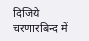दिजिये
चरणारबिन्द में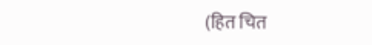(हित चित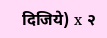दिजिये) x २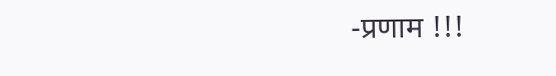-प्रणाम !!!